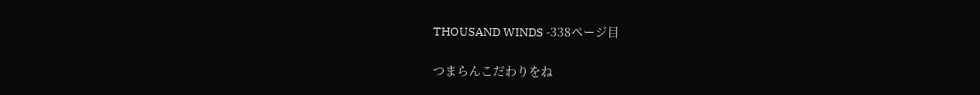THOUSAND WINDS -338ページ目

つまらんこだわりをね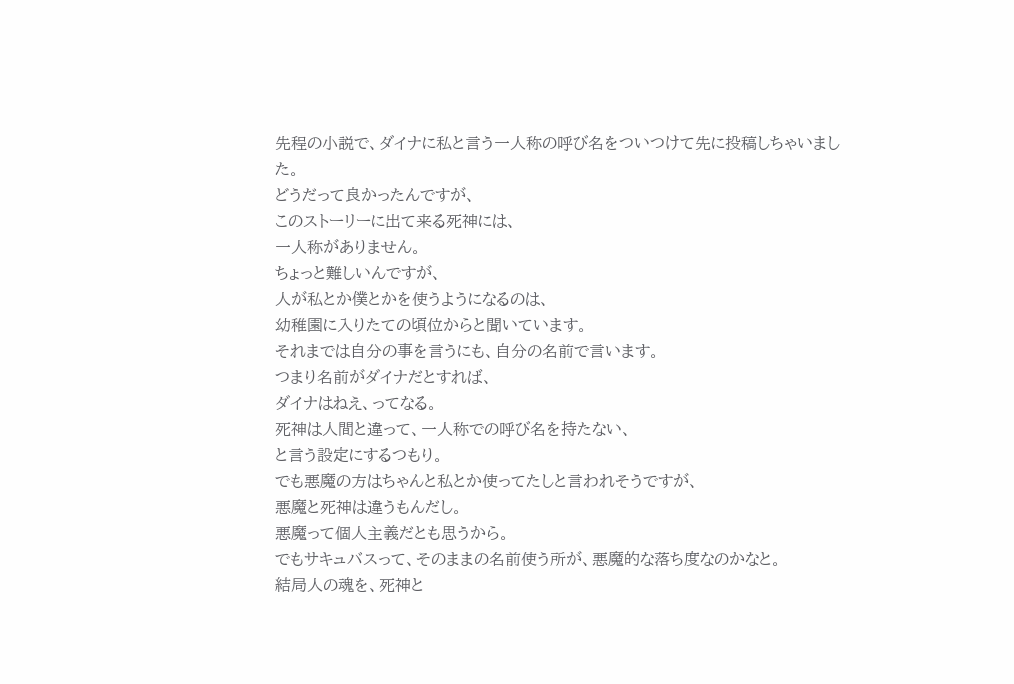先程の小説で、ダイナに私と言う一人称の呼び名をついつけて先に投稿しちゃいました。
どうだって良かったんですが、
このストーリーに出て来る死神には、
一人称がありません。
ちょっと難しいんですが、
人が私とか僕とかを使うようになるのは、
幼稚園に入りたての頃位からと聞いています。
それまでは自分の事を言うにも、自分の名前で言います。
つまり名前がダイナだとすれば、
ダイナはねえ、ってなる。
死神は人間と違って、一人称での呼び名を持たない、
と言う設定にするつもり。
でも悪魔の方はちゃんと私とか使ってたしと言われそうですが、
悪魔と死神は違うもんだし。
悪魔って個人主義だとも思うから。
でもサキュバスって、そのままの名前使う所が、悪魔的な落ち度なのかなと。
結局人の魂を、死神と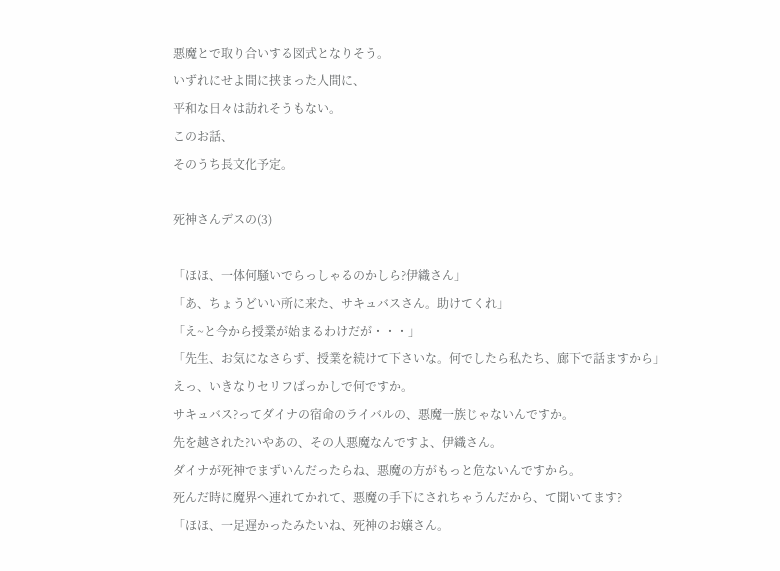悪魔とで取り合いする図式となりそう。
いずれにせよ間に挟まった人間に、
平和な日々は訪れそうもない。
このお話、
そのうち長文化予定。

死神さんデスの(3)

「ほほ、一体何騒いでらっしゃるのかしら?伊織さん」
「あ、ちょうどいい所に来た、サキュバスさん。助けてくれ」
「え~と今から授業が始まるわけだが・・・」
「先生、お気になさらず、授業を続けて下さいな。何でしたら私たち、廊下で話ますから」
えっ、いきなりセリフばっかしで何ですか。
サキュバス?ってダイナの宿命のライバルの、悪魔一族じゃないんですか。
先を越された?いやあの、その人悪魔なんですよ、伊織さん。
ダイナが死神でまずいんだったらね、悪魔の方がもっと危ないんですから。
死んだ時に魔界へ連れてかれて、悪魔の手下にされちゃうんだから、て聞いてます?
「ほほ、一足遅かったみたいね、死神のお嬢さん。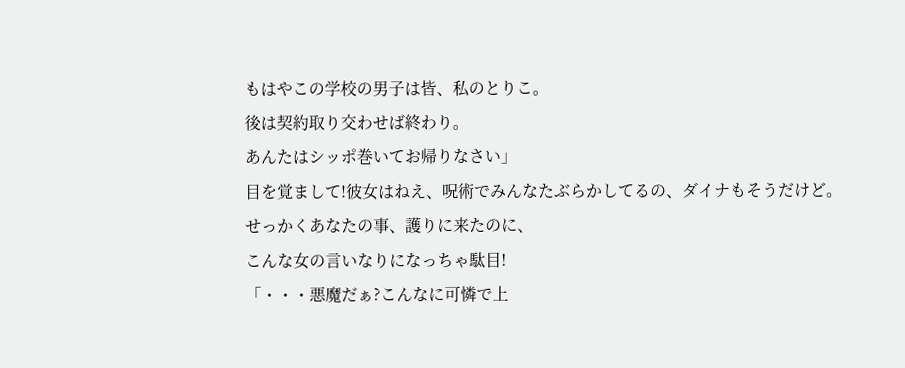もはやこの学校の男子は皆、私のとりこ。
後は契約取り交わせば終わり。
あんたはシッポ巻いてお帰りなさい」
目を覚まして!彼女はねえ、呪術でみんなたぶらかしてるの、ダイナもそうだけど。
せっかくあなたの事、護りに来たのに、
こんな女の言いなりになっちゃ駄目!
「・・・悪魔だぁ?こんなに可憐で上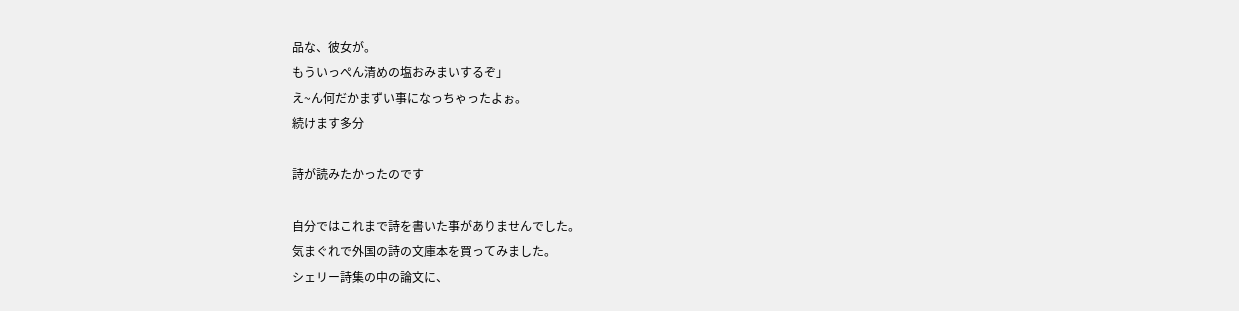品な、彼女が。
もういっぺん清めの塩おみまいするぞ」
え~ん何だかまずい事になっちゃったよぉ。
続けます多分

詩が読みたかったのです

自分ではこれまで詩を書いた事がありませんでした。
気まぐれで外国の詩の文庫本を買ってみました。
シェリー詩集の中の論文に、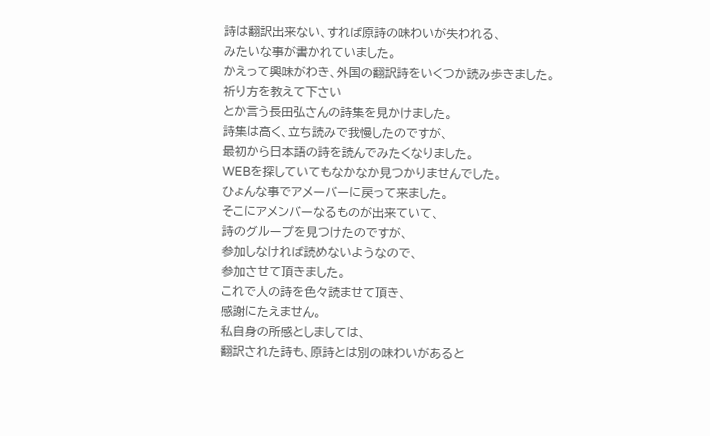詩は翻訳出来ない、すれば原詩の味わいが失われる、
みたいな事が書かれていました。
かえって興味がわき、外国の翻訳詩をいくつか読み歩きました。
祈り方を教えて下さい
とか言う長田弘さんの詩集を見かけました。
詩集は高く、立ち読みで我慢したのですが、
最初から日本語の詩を読んでみたくなりました。
WEBを探していてもなかなか見つかりませんでした。
ひょんな事でアメーバーに戻って来ました。
そこにアメンバーなるものが出来ていて、
詩のグループを見つけたのですが、
参加しなければ読めないようなので、
参加させて頂きました。
これで人の詩を色々読ませて頂き、
感謝にたえません。
私自身の所感としましては、
翻訳された詩も、原詩とは別の味わいがあると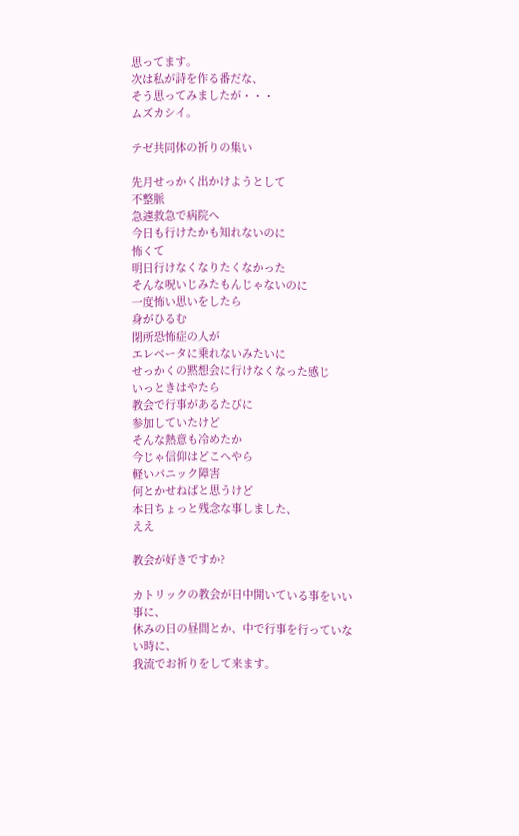思ってます。
次は私が詩を作る番だな、
そう思ってみましたが・・・
ムズカシイ。

テゼ共同体の祈りの集い

先月せっかく出かけようとして
不整脈
急遽救急で病院へ
今日も行けたかも知れないのに
怖くて
明日行けなくなりたくなかった
そんな呪いじみたもんじゃないのに
一度怖い思いをしたら
身がひるむ
閉所恐怖症の人が
エレベータに乗れないみたいに
せっかくの黙想会に行けなくなった感じ
いっときはやたら
教会で行事があるたびに
参加していたけど
そんな熱意も冷めたか
今じゃ信仰はどこへやら
軽いパニック障害
何とかせねばと思うけど
本日ちょっと残念な事しました、
ええ

教会が好きですか?

カトリックの教会が日中開いている事をいい事に、
休みの日の昼間とか、中で行事を行っていない時に、
我流でお祈りをして来ます。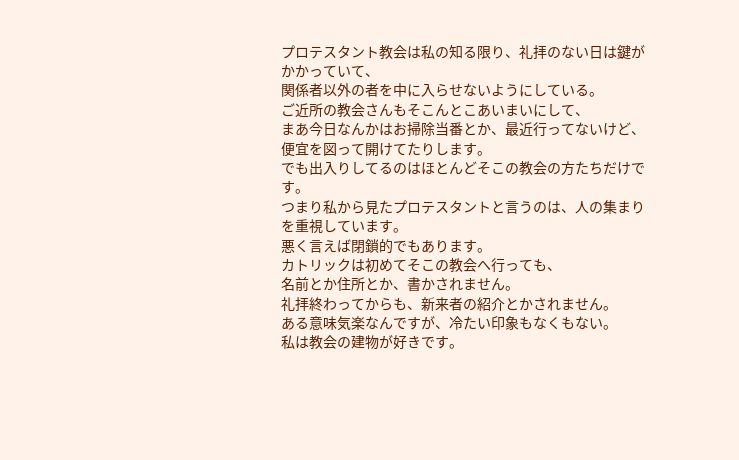プロテスタント教会は私の知る限り、礼拝のない日は鍵がかかっていて、
関係者以外の者を中に入らせないようにしている。
ご近所の教会さんもそこんとこあいまいにして、
まあ今日なんかはお掃除当番とか、最近行ってないけど、
便宜を図って開けてたりします。
でも出入りしてるのはほとんどそこの教会の方たちだけです。
つまり私から見たプロテスタントと言うのは、人の集まりを重視しています。
悪く言えば閉鎖的でもあります。
カトリックは初めてそこの教会へ行っても、
名前とか住所とか、書かされません。
礼拝終わってからも、新来者の紹介とかされません。
ある意味気楽なんですが、冷たい印象もなくもない。
私は教会の建物が好きです。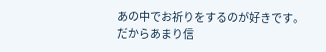あの中でお祈りをするのが好きです。
だからあまり信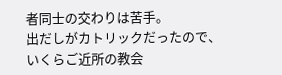者同士の交わりは苦手。
出だしがカトリックだったので、
いくらご近所の教会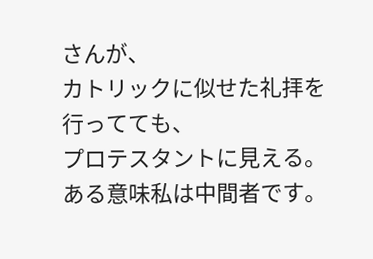さんが、
カトリックに似せた礼拝を行ってても、
プロテスタントに見える。
ある意味私は中間者です。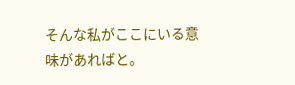そんな私がここにいる意味があればと。